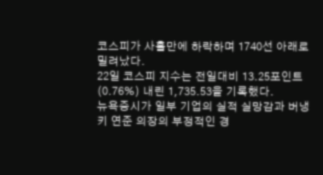코스피가 사흘만에 하락하며 1740선 아래로 밀려났다.
22일 코스피 지수는 전일대비 13.25포인트(0.76%) 내린 1,735.53을 기록했다.
뉴욕증시가 일부 기업의 실적 실망감과 버냉키 연준 의장의 부정적인 경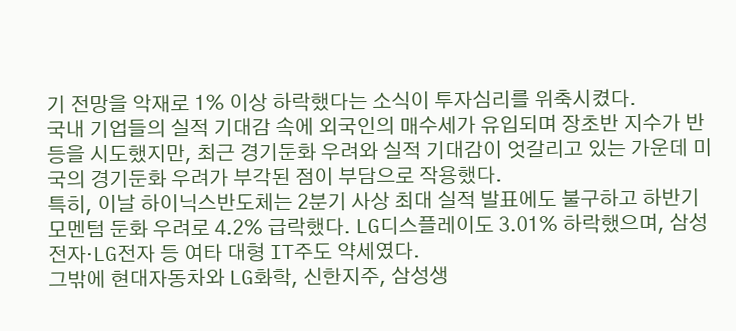기 전망을 악재로 1% 이상 하락했다는 소식이 투자심리를 위축시켰다.
국내 기업들의 실적 기대감 속에 외국인의 매수세가 유입되며 장초반 지수가 반등을 시도했지만, 최근 경기둔화 우려와 실적 기대감이 엇갈리고 있는 가운데 미국의 경기둔화 우려가 부각된 점이 부담으로 작용했다.
특히, 이날 하이닉스반도체는 2분기 사상 최대 실적 발표에도 불구하고 하반기 모멘텀 둔화 우려로 4.2% 급락했다. LG디스플레이도 3.01% 하락했으며, 삼성전자·LG전자 등 여타 대형 IT주도 약세였다.
그밖에 현대자동차와 LG화학, 신한지주, 삼성생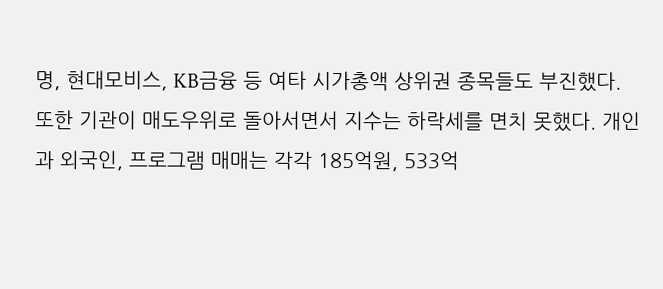명, 현대모비스, KB금융 등 여타 시가총액 상위권 종목들도 부진했다.
또한 기관이 매도우위로 돌아서면서 지수는 하락세를 면치 못했다. 개인과 외국인, 프로그램 매매는 각각 185억원, 533억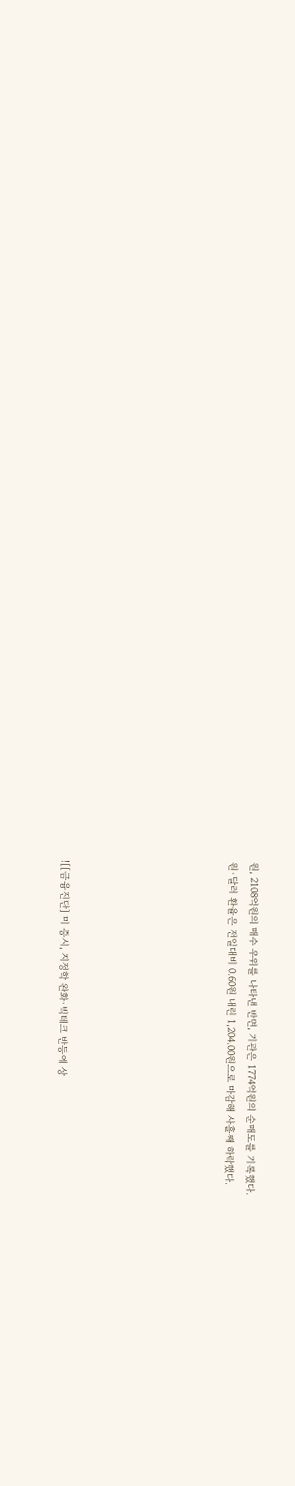원, 2108억원의 매수 우위를 나타낸 반면, 기관은 1774억원의 순매도를 기록했다.
원·달러 환율은 전일대비 0.60원 내린 1,204.00원으로 마감해 사흘째 하락했다.







![[금융진단] 미 증시, 지정학 완화·빅테크 반등에 상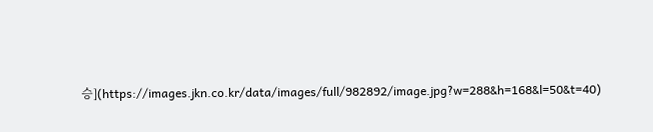승](https://images.jkn.co.kr/data/images/full/982892/image.jpg?w=288&h=168&l=50&t=40)